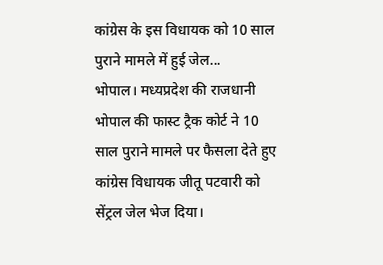कांग्रेस के इस विधायक को 10 साल पुराने मामले में हुई जेल...
भोपाल। मध्यप्रदेश की राजधानी भोपाल की फास्ट ट्रैक कोर्ट ने 10 साल पुराने मामले पर फैसला देते हुए कांग्रेस विधायक जीतू पटवारी को सेंट्रल जेल भेज दिया।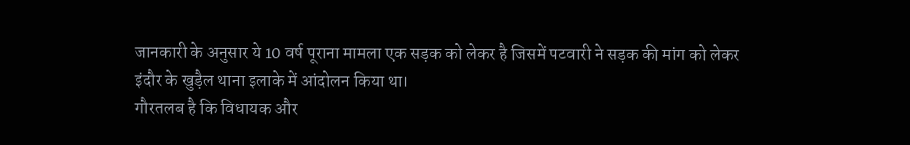जानकारी के अनुसार ये 10 वर्ष पूराना मामला एक सड़क को लेकर है जिसमें पटवारी ने सड़क की मांग को लेकर इंदौर के खुड़ैल थाना इलाके में आंदोलन किया था।
गौरतलब है कि विधायक और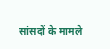सांसदों के मामले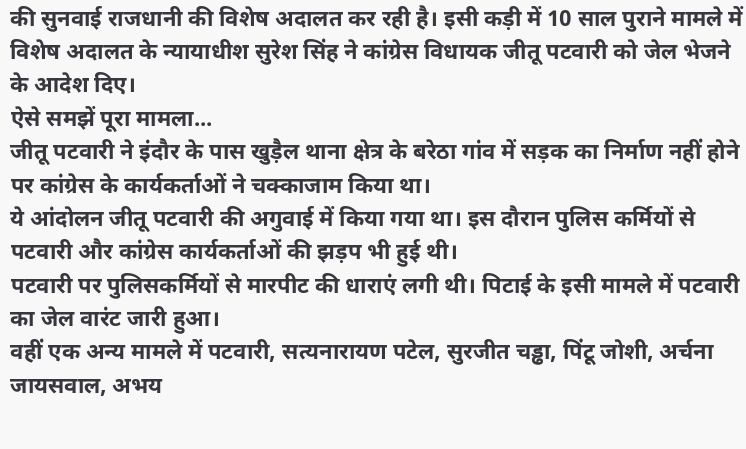की सुनवाई राजधानी की विशेष अदालत कर रही है। इसी कड़ी में 10 साल पुराने मामले में विशेष अदालत के न्यायाधीश सुरेश सिंह ने कांग्रेस विधायक जीतू पटवारी को जेल भेजने के आदेश दिए।
ऐसे समझें पूरा मामला...
जीतू पटवारी ने इंदौर के पास खुड़ैल थाना क्षेत्र के बरेठा गांव में सड़क का निर्माण नहीं होने पर कांग्रेस के कार्यकर्ताओं ने चक्काजाम किया था।
ये आंदोलन जीतू पटवारी की अगुवाई में किया गया था। इस दौरान पुलिस कर्मियों से पटवारी और कांग्रेस कार्यकर्ताओं की झड़प भी हुई थी।
पटवारी पर पुलिसकर्मियों से मारपीट की धाराएं लगी थी। पिटाई के इसी मामले में पटवारी का जेल वारंट जारी हुआ।
वहीं एक अन्य मामले में पटवारी, सत्यनारायण पटेल, सुरजीत चड्ढा, पिंटू जोशी, अर्चना जायसवाल, अभय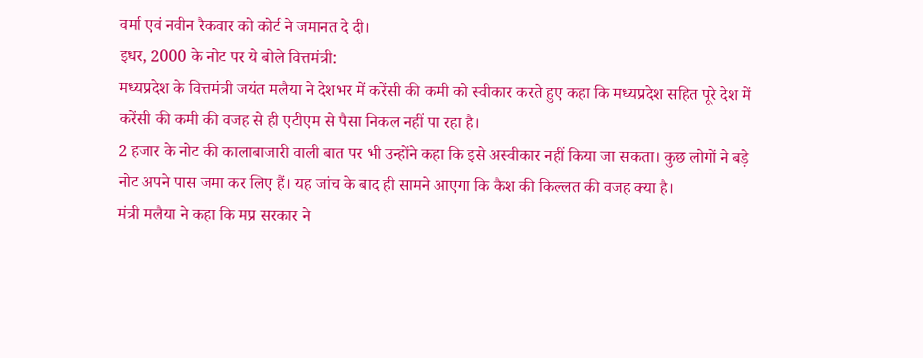वर्मा एवं नवीन रैकवार को कोर्ट ने जमानत दे दी।
इधर, 2000 के नोट पर ये बोले वित्तमंत्री:
मध्यप्रदेश के वित्तमंत्री जयंत मलैया ने देशभर में करेंसी की कमी को स्वीकार करते हुए कहा कि मध्यप्रदेश सहित पूरे देश में करेंसी की कमी की वजह से ही एटीएम से पैसा निकल नहीं पा रहा है।
2 हजार के नोट की कालाबाजारी वाली बात पर भी उन्होंने कहा कि इसे अस्वीकार नहीं किया जा सकता। कुछ लोगों ने बड़े नोट अपने पास जमा कर लिए हैं। यह जांच के बाद ही सामने आएगा कि कैश की किल्लत की वजह क्या है।
मंत्री मलैया ने कहा कि मप्र सरकार ने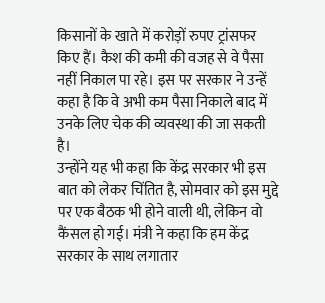किसानों के खाते में करोड़ों रुपए ट्रांसफर किए हैं। कैश की कमी की वजह से वे पैसा नहीं निकाल पा रहे। इस पर सरकार ने उन्हें कहा है कि वे अभी कम पैसा निकाले बाद में उनके लिए चेक की व्यवस्था की जा सकती है।
उन्होंने यह भी कहा कि केंद्र सरकार भी इस बात को लेकर चिंतित है, सोमवार को इस मुद्दे पर एक बैठक भी होने वाली थी, लेकिन वो कैंसल हो गई। मंत्री ने कहा कि हम केंद्र सरकार के साथ लगातार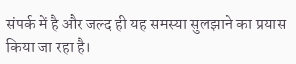संपर्क में है और जल्द ही यह समस्या सुलझाने का प्रयास किया जा रहा है।